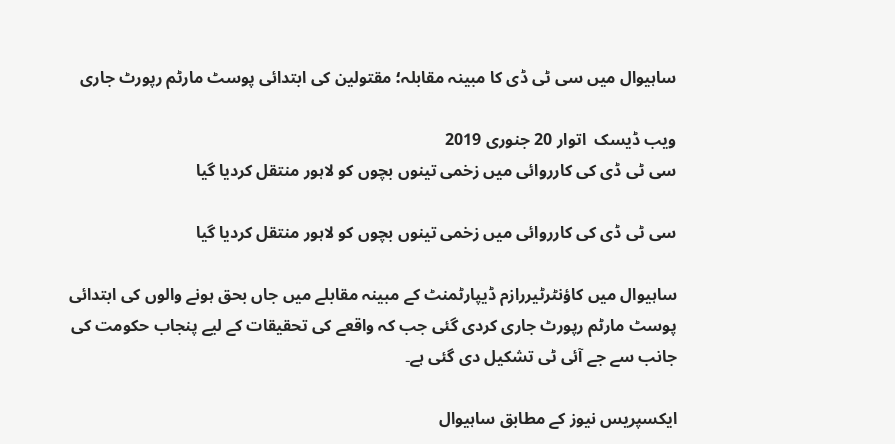ساہیوال میں سی ٹی ڈی کا مبینہ مقابلہ؛ مقتولین کی ابتدائی پوسٹ مارٹم رپورٹ جاری

ویب ڈیسک  اتوار 20 جنوری 2019
سی ٹی ڈی کی کارروائی میں زخمی تینوں بچوں کو لاہور منتقل کردیا گیا

سی ٹی ڈی کی کارروائی میں زخمی تینوں بچوں کو لاہور منتقل کردیا گیا

ساہیوال میں کاؤنٹرٹیررازم ڈیپارٹمنٹ کے مبینہ مقابلے میں جاں بحق ہونے والوں کی ابتدائی پوسٹ مارٹم رپورٹ جاری کردی گئی جب کہ واقعے کی تحقیقات کے لیے پنجاب حکومت کی جانب سے جے آئی ٹی تشکیل دی گئی ہے۔

ایکسپریس نیوز کے مطابق ساہیوال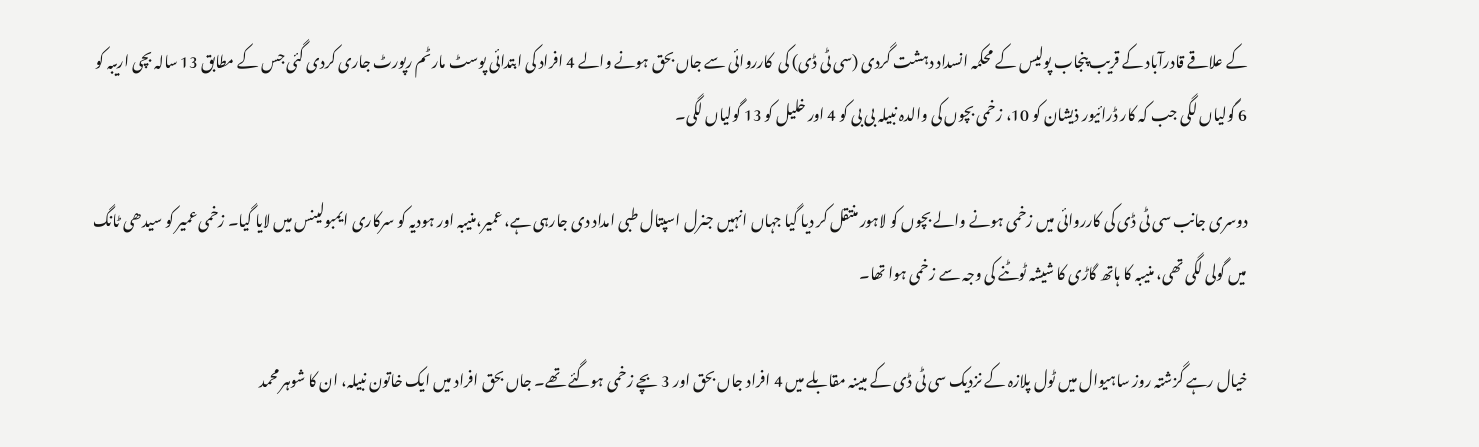کے علاقے قادرآباد کے قریب پنجاب پولیس کے محکمہ انسداد دہشت گردی (سی ٹی ڈی) کی  کارروائی سے جاں بحق ہونے والے 4 افراد کی ابتدائی پوسٹ مارٹم رپورٹ جاری کردی گئی جس کے مطابق 13 سالہ بچی اریبہ کو 6 گولیاں لگی جب کہ کار ڈرائیور ذیشان کو 10، زخمی بچوں کی والدہ نبیلہ بی بی کو 4 اور خلیل کو 13 گولیاں لگی۔

دوسری جانب سی ٹی ڈی کی کارروائی میں زخمی ہونے والے بچوں کو لاہور منتقل کر دیا گیا جہاں انہیں جنرل اسپتال طبی امداد دی جارہی ہے، عمیر،منیبہ اور ہودیہ کو سرکاری ایمبولینس میں لایا گیا۔ زخمی عمیر کو سیدھی ٹانگ میں گولی لگی تھی، منیبہ کا ہاتھ گاڑی کا شیشہ ٹوٹنے کی وجہ سے زخمی ہوا تھا۔

خیال رہے گزشتہ روز ساہیوال میں ٹول پلازہ کے نزدیک سی ٹی ڈی کے مبینہ مقابلے میں 4 افراد جاں بحق اور 3 بچے زخمی ہوگئے تھے۔ جاں بحق افراد میں ایک خاتون نبیلہ، ان کا شوہر محمد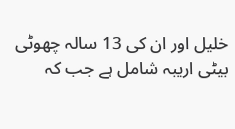خلیل اور ان کی 13 سالہ چھوٹی بیٹی اریبہ شامل ہے جب کہ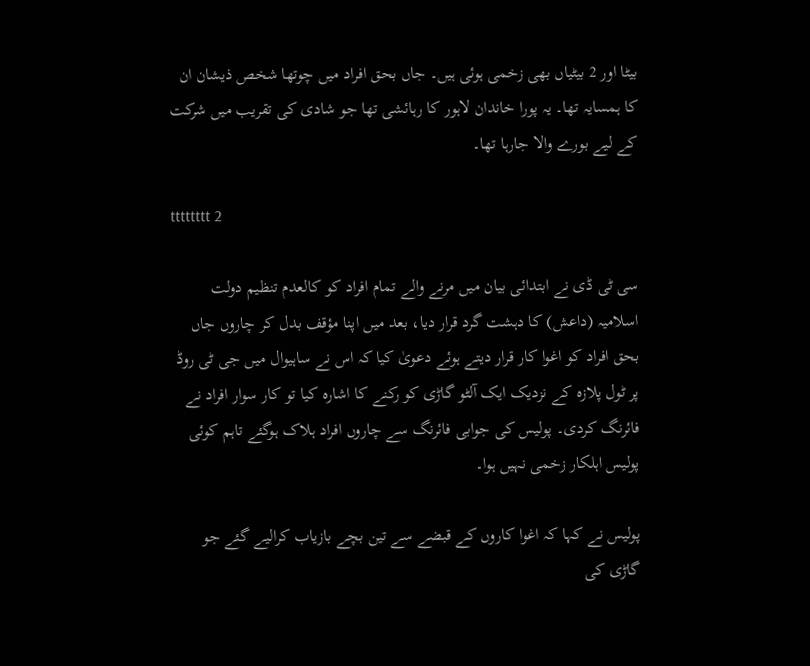بیٹا اور 2 بیٹیاں بھی زخمی ہوئی ہیں۔ جاں بحق افراد میں چوتھا شخص ذیشان ان کا ہمسایہ تھا۔ یہ پورا خاندان لاہور کا رہائشی تھا جو شادی کی تقریب میں شرکت کے لیے بورے والا جارہا تھا۔

tttttttt 2

سی ٹی ڈی نے ابتدائی بیان میں مرنے والے تمام افراد کو کالعدم تنظیم دولت اسلامیہ (داعش) کا دہشت گرد قرار دیا، بعد میں اپنا مؤقف بدل کر چاروں جاں بحق افراد کو اغوا کار قرار دیتے ہوئے دعویٰ کیا کہ اس نے ساہیوال میں جی ٹی روڈ پر ٹول پلازہ کے نزدیک ایک آلٹو گاڑی کو رکنے کا اشارہ کیا تو کار سوار افراد نے فائرنگ کردی۔ پولیس کی جوابی فائرنگ سے چاروں افراد ہلاک ہوگئے تاہم کوئی پولیس اہلکار زخمی نہیں ہوا۔

پولیس نے کہا کہ اغوا کاروں کے قبضے سے تین بچے بازیاب کرالیے گئے جو گاڑی کی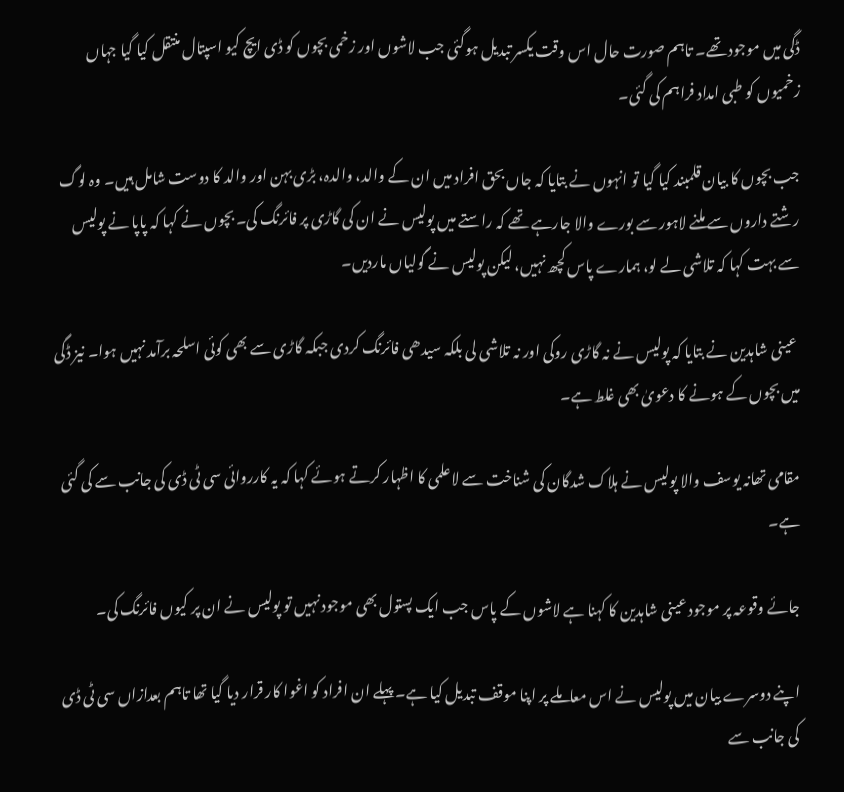ڈگی میں موجود تھے۔ تاہم صورت حال اس وقت یکسر تبدیل ہوگئی جب لاشوں اور زخمی بچوں کو ڈی ایچ کیو اسپتال منتقل کیا گیا جہاں زخمیوں کو طبی امداد فراہم کی گئی۔

جب بچوں کا بیان قلمبند کیا گیا تو انہوں نے بتایا کہ جاں بحق افراد میں ان کے والد، والدہ، بڑی بہن اور والد کا دوست شامل ہیں۔ وہ لوگ رشتے داروں سے ملنے لاہور سے بورے والا جارہے تھے کہ راستے میں پولیس نے ان کی گاڑی پر فائرنگ کی۔ بچوں نے کہا کہ پاپا نے پولیس سے بہت کہا کہ تلاشی لے لو، ہمارے پاس کچھ نہیں، لیکن پولیس نے گولیاں ماردیں۔

 عینی شاہدین نے بتایا کہ پولیس نے نہ گاڑی روکی اور نہ تلاشی لی بلکہ سیدھی فائرنگ کردی جبکہ گاڑی سے بھی کوئی اسلحہ برآمد نہیں ہوا۔ نیز ڈگی میں بچوں کے ہونے کا دعویٰ بھی غلط ہے۔

مقامی تھانہ یوسف والا پولیس نے ہلاک شدگان کی شناخت سے لاعلمی کا اظہار کرتے ہوئے کہا کہ یہ کارروائی سی ٹی ڈی کی جانب سے کی گئی ہے۔

جائے وقوعہ پر موجود عینی شاہدین کا کہنا ہے لاشوں کے پاس جب ایک پستول بھی موجود نہیں تو پولیس نے ان پر کیوں فائرنگ کی۔

اپنے دوسرے بیان میں پولیس نے اس معاملے پر اپنا موقف تبدیل کیا ہے۔ پہلے ان افراد کو اغوا کار قرار دیا گیا تھا تاہم بعدازاں سی ٹی ڈی کی جانب سے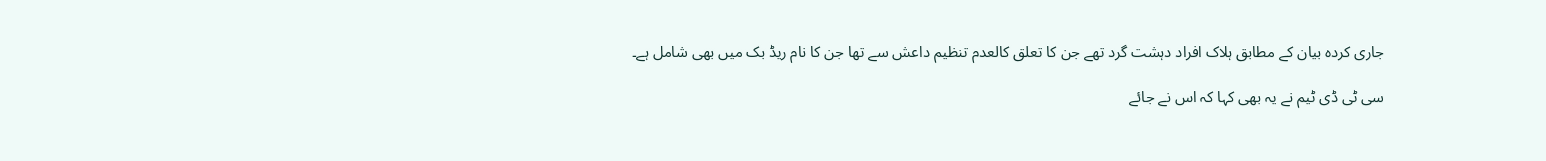جاری کردہ بیان کے مطابق ہلاک افراد دہشت گرد تھے جن کا تعلق کالعدم تنظیم داعش سے تھا جن کا نام ریڈ بک میں بھی شامل ہے۔

سی ٹی ڈی ٹیم نے یہ بھی کہا کہ اس نے جائے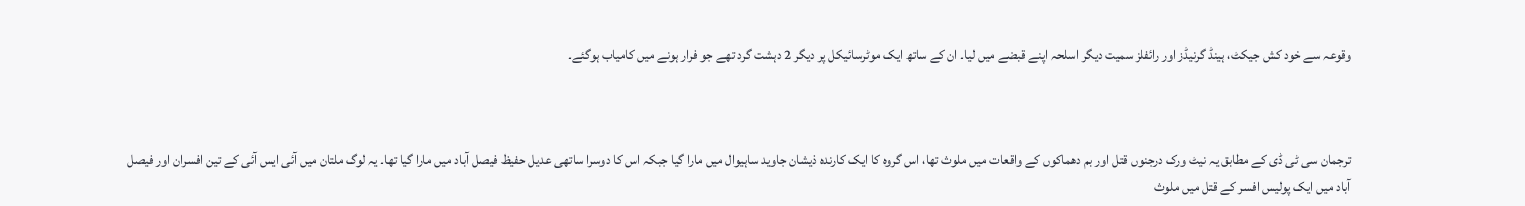وقوعہ سے خود کش جیکٹ، ہینڈ گرنیڈز اور رائفلز سمیت دیگر اسلحہ اپنے قبضے میں لیا۔ ان کے ساتھ ایک موٹرسائیکل پر دیگر 2 دہشت گرد تھے جو فرار ہونے میں کامیاب ہوگئے۔



ترجمان سی ٹی ڈی کے مطابق یہ نیٹ ورک درجنوں قتل اور بم دھماکوں کے واقعات میں ملوث تھا، اس گروہ کا ایک کارندہ ذیشان جاوید ساہیوال میں مارا گیا جبکہ اس کا دوسرا ساتھی عدیل حفیظ فیصل آباد میں مارا گیا تھا۔ یہ لوگ ملتان میں آئی ایس آئی کے تین افسران اور فیصل آباد میں ایک پولیس افسر کے قتل میں ملوث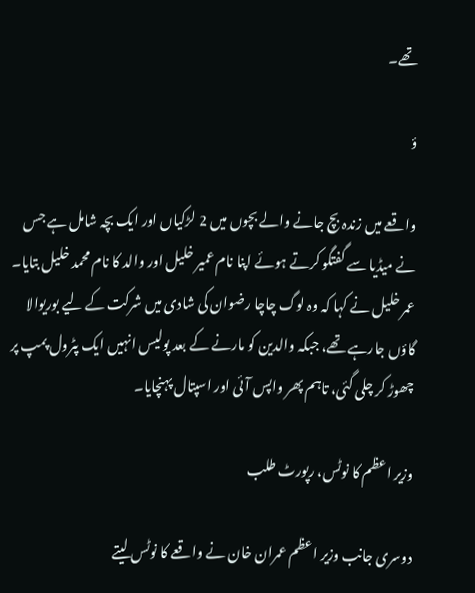تھے۔

ؤ

واقعے میں زندہ بچ جانے والے بچوں میں 2 لڑکیاں اور ایک بچہ شامل ہے جس نے میڈیا سے گفتگو کرتے ہوئے اپنا نام عمیر خلیل اور والد کا نام محمد خلیل بتایا۔ عمر خلیل نے کہا کہ وہ لوگ چاچا رضوان کی شادی میں شرکت کے لیے بوریوالا گاؤں جارہے تھے، جبکہ والدین کو مارنے کے بعد پولیس انہیں ایک پٹرول پمپ پر چھوڑ کر چلی گئی، تاہم پھر واپس آئی اور اسپتال پہنچایا۔

وزیر اعظم کا نوٹس، رپورٹ طلب

دوسری جانب وزیر اعظم عمران خان نے واقعے کا نوٹس لیتے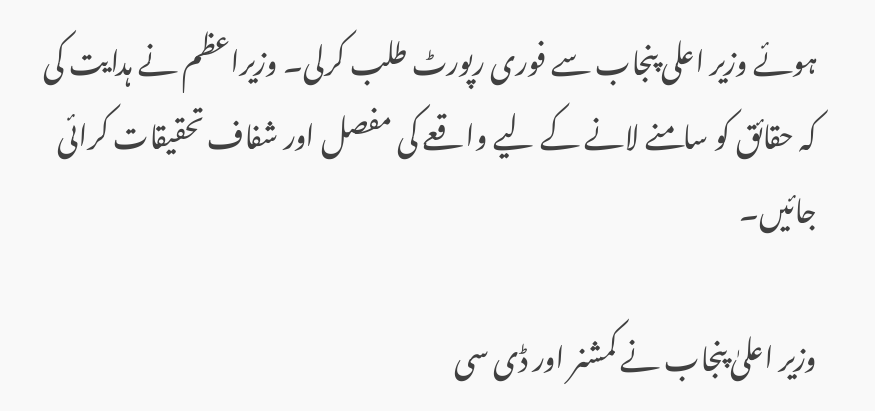ہوئے وزیر اعلی پنجاب سے فوری رپورٹ طلب کرلی۔ وزیراعظم نے ہدایت کی کہ حقائق کو سامنے لانے کے لیے واقعے کی مفصل اور شفاف تحقیقات کرائی جائیں۔

وزیر اعلیٰ پنجاب نے کمشنر اور ڈی سی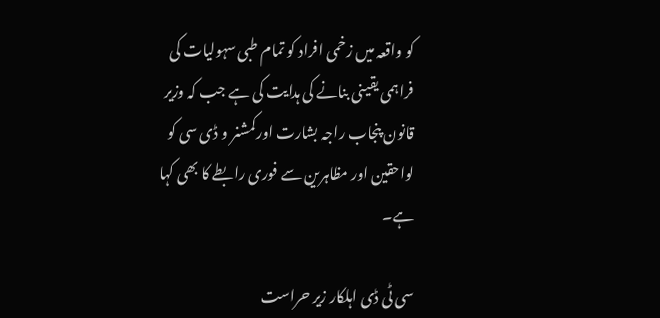کو واقعہ میں زخمی افراد کو تمام طبی سہولیات کی فراہمی یقینی بنانے کی ہدایت کی ہے جب کہ وزیر قانون پنجاب راجہ بشارت اورکمشنر و ڈی سی کو لواحقین اور مظاہرین سے فوری رابطے کا بھی کہا ہے۔

سی ٹی ڈی اہلکار زیر حراست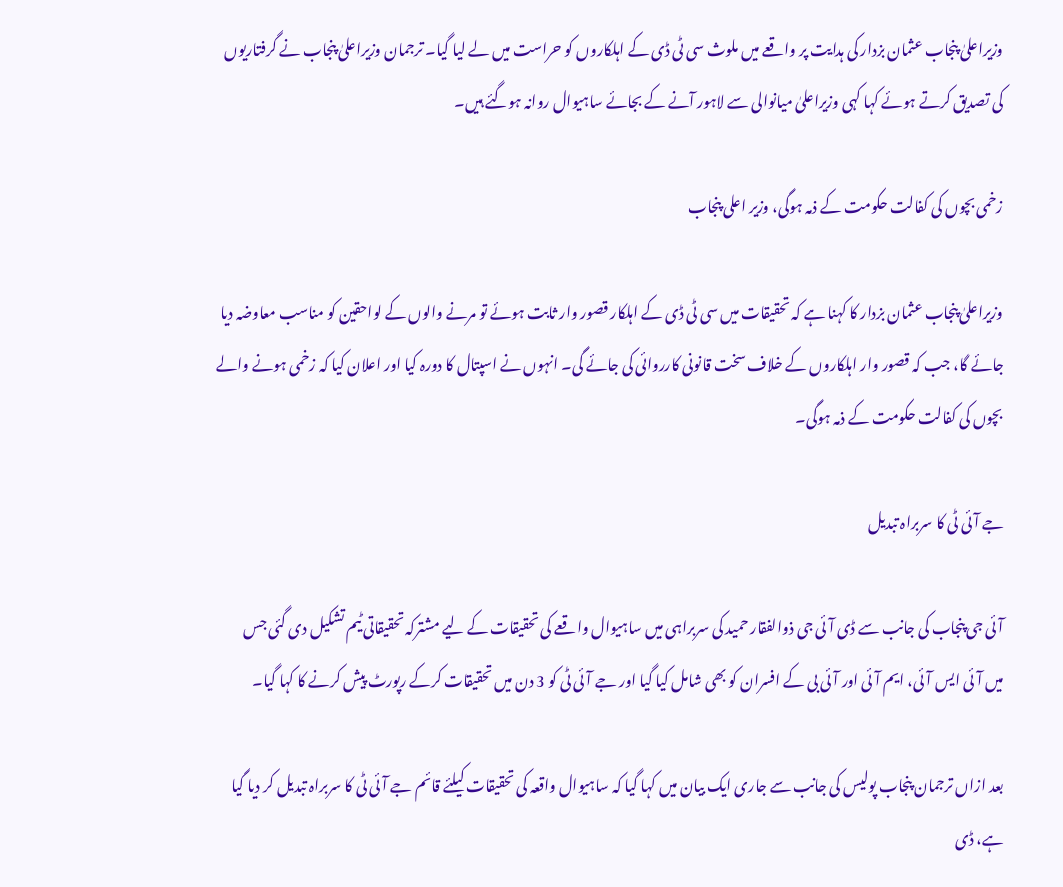وزیراعلیٰ پنجاب عثمان بزدار کی ہدایت پر واقعے میں ملوث سی ٹی ڈی کے اہلکاروں کو حراست میں لے لیا گیا۔ ترجمان وزیراعلیٰ پنجاب نے گرفتاریوں کی تصدیق کرتے ہوئے کہا کہی وزیراعلیٰ میانوالی سے لاہور آنے کے بجائے ساہیوال روانہ ہوگئے ہیں۔

زخمی بچوں کی کفالت حکومت کے ذمہ ہوگی، وزیر اعلی پنجاب

وزیراعلیٰ پنجاب عثمان بزدار کا کہنا ہے کہ تحقیقات میں سی ٹی ڈی کے اہلکار قصور وار ثابت ہوئے تو مرنے والوں کے لواحقین کو مناسب معاوضہ دیا جائے گا، جب کہ قصور وار اہلکاروں کے خلاف سخت قانونی کارروائی کی جائے گی۔ انہوں نے اسپتال کا دورہ کیا اور اعلان کیا کہ زخمی ہونے والے بچوں کی کفالت حکومت کے ذمہ ہوگی۔

جے آئی ٹی کا سربراہ تبدیل

آئی جی پنجاب کی جانب سے ڈی آئی جی ذوالفقار حمید کی سربراہی میں ساہیوال واقعے کی تحقیقات کے لیے مشترکہ تحقیقاتی ٹیم تشکیل دی گئی جس میں آئی ایس آئی، ایم آئی اور آئی بی کے افسران کو بھی شامل کیا گیا اور جے آئی ٹی کو 3 دن میں تحقیقات کرکے رپورٹ پیش کرنے کا کہا گیا۔

بعد ازاں ترجمان پنجاب پولیس کی جانب سے جاری ایک بیان میں کہا گیا کہ ساہیوال واقعہ کی تحقیقات کیلئے قائم جے آئی ٹی کا سربراہ تبدیل کر دیا گیا ہے، ڈی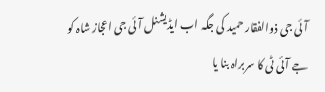آئی جی ذوالفقار حمید کی جگہ اب ایڈیشنل آئی جی اعجاز شاہ کو جے آئی ٹی کا سربراہ بنا یا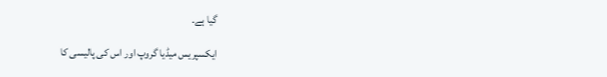گیا ہے۔

ایکسپریس میڈیا گروپ اور اس کی پالیسی کا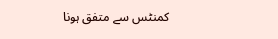کمنٹس سے متفق ہونا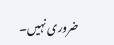ضروری نہیں۔